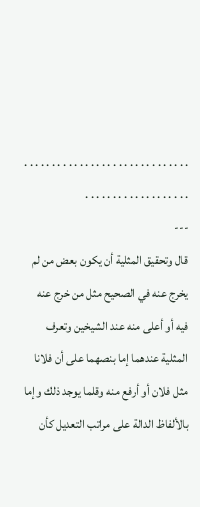. . . . . . . . . . . . . . . . . . . . . . . . . . . . . . . . . . . . . . . . . . . . . . . . .
---
قال وتحقيق المثلية أن يكون بعض من لم يخرج عنه في الصحيح مثل من خرج عنه فيه أو أعلى منه عند الشيخين وتعرف المثلية عندهما إما بنصهما على أن فلانا مثل فلان أو أرفع منه وقلما يوجد ذلك وإما بالألفاظ الدالة على مراتب التعديل كأن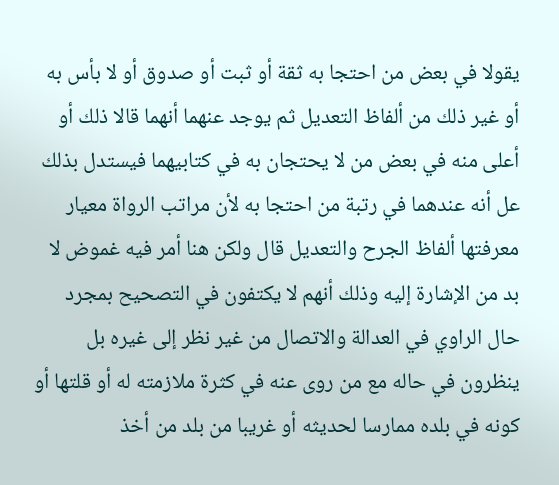يقولا في بعض من احتجا به ثقة أو ثبت أو صدوق أو لا بأس به أو غير ذلك من ألفاظ التعديل ثم يوجد عنهما أنهما قالا ذلك أو أعلى منه في بعض من لا يحتجان به في كتابيهما فيستدل بذلك عل أنه عندهما في رتبة من احتجا به لأن مراتب الرواة معيار معرفتها ألفاظ الجرح والتعديل قال ولكن هنا أمر فيه غموض لا بد من الإشارة إليه وذلك أنهم لا يكتفون في التصحيح بمجرد حال الراوي في العدالة والاتصال من غير نظر إلى غيره بل ينظرون في حاله مع من روى عنه في كثرة ملازمته له أو قلتها أو كونه في بلده ممارسا لحديثه أو غريبا من بلد من أخذ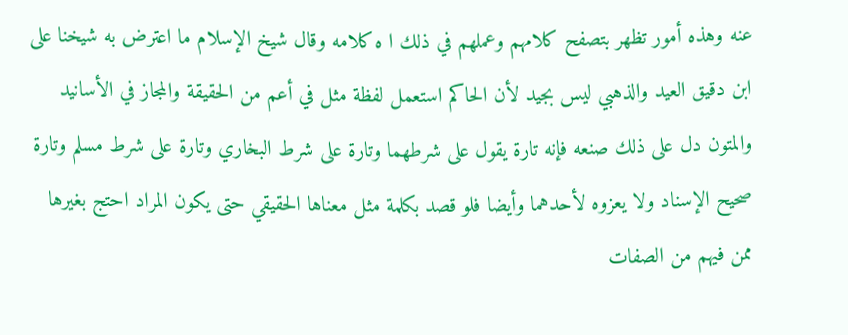عنه وهذه أمور تظهر بتصفح كلامهم وعملهم في ذلك ا ه كلامه وقال شيخ الإسلام ما اعترض به شيخنا على ابن دقيق العيد والذهبي ليس بجيد لأن الحاكم استعمل لفظة مثل في أعم من الحقيقة والمجاز في الأسانيد والمتون دل على ذلك صنعه فإنه تارة يقول على شرطهما وتارة على شرط البخاري وتارة على شرط مسلم وتارة صحيح الإسناد ولا يعزوه لأحدهما وأيضا فلو قصد بكلمة مثل معناها الحقيقي حتى يكون المراد احتج بغيرها ممن فيهم من الصفات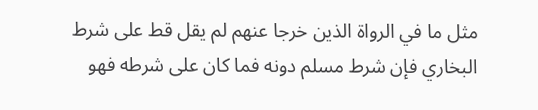مثل ما في الرواة الذين خرجا عنهم لم يقل قط على شرط البخاري فإن شرط مسلم دونه فما كان على شرطه فهو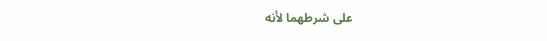على شرطهما لأنه